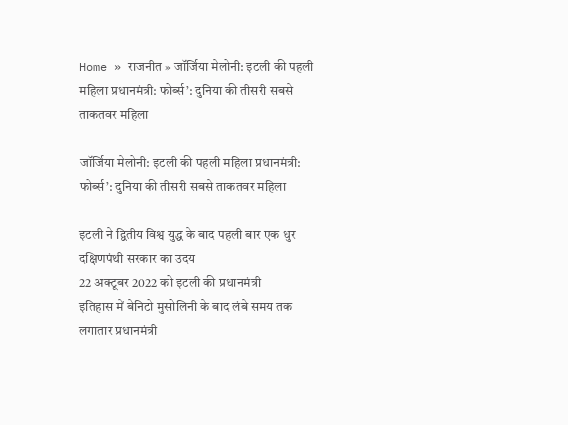Home » राजनीत » जॉर्जिया मेलोनी: इटली की पहली महिला प्रधानमंत्री: फोर्ब्स’: दुनिया की तीसरी सबसे ताकतवर महिला

जॉर्जिया मेलोनी: इटली की पहली महिला प्रधानमंत्री: फोर्ब्स’: दुनिया की तीसरी सबसे ताकतवर महिला

इटली ने द्वितीय विश्व युद्ध के बाद पहली बार एक धुर दक्षिणपंथी सरकार का उदय
22 अक्टूबर 2022 को इटली की प्रधानमंत्री
इतिहास में बेनिटो मुसोलिनी के बाद लंबे समय तक लगातार प्रधानमंत्री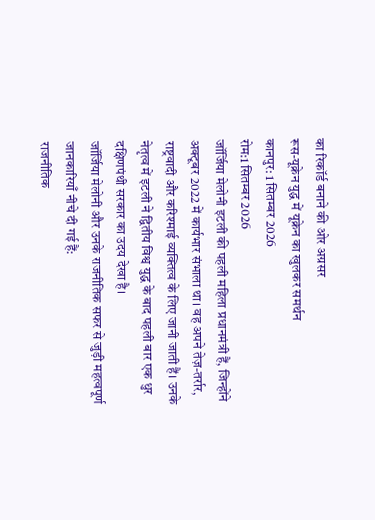का रिकॉर्ड बनाने की ओर अग्रसर
रूस-यूक्रेन युद्ध में यूक्रेन का खुलकर समर्थन
कानपुर: 1 सितम्बर 2026
रोम:1 सितम्बर 2026
जॉर्जिया मेलोनी इटली की पहली महिला प्रधानमंत्री हैं, जिन्होंने अक्टूबर 2022 में कार्यभार संभाला था। वह अपने तेज़-तर्रार, राष्ट्रवादी और करिश्माई व्यक्तित्व के लिए जानी जाती हैं। उनके नेतृत्व में इटली ने द्वितीय विश्व युद्ध के बाद पहली बार एक धुर दक्षिणपंथी सरकार का उदय देखा है।
जॉर्जिया मेलोनी और उनके राजनीतिक सफर से जुड़ी महत्वपूर्ण जानकारियाँ नीचे दी गई हैं:
राजनीतिक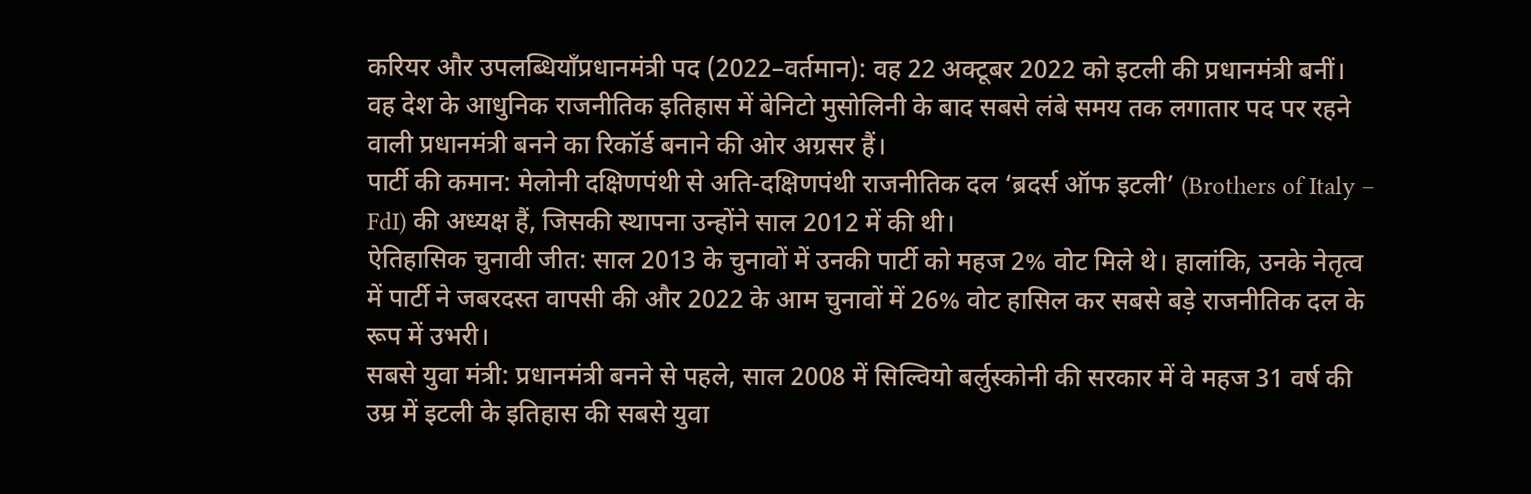करियर और उपलब्धियाँप्रधानमंत्री पद (2022–वर्तमान): वह 22 अक्टूबर 2022 को इटली की प्रधानमंत्री बनीं। वह देश के आधुनिक राजनीतिक इतिहास में बेनिटो मुसोलिनी के बाद सबसे लंबे समय तक लगातार पद पर रहने वाली प्रधानमंत्री बनने का रिकॉर्ड बनाने की ओर अग्रसर हैं।
पार्टी की कमान: मेलोनी दक्षिणपंथी से अति-दक्षिणपंथी राजनीतिक दल ‘ब्रदर्स ऑफ इटली’ (Brothers of Italy – FdI) की अध्यक्ष हैं, जिसकी स्थापना उन्होंने साल 2012 में की थी।
ऐतिहासिक चुनावी जीत: साल 2013 के चुनावों में उनकी पार्टी को महज 2% वोट मिले थे। हालांकि, उनके नेतृत्व में पार्टी ने जबरदस्त वापसी की और 2022 के आम चुनावों में 26% वोट हासिल कर सबसे बड़े राजनीतिक दल के रूप में उभरी।
सबसे युवा मंत्री: प्रधानमंत्री बनने से पहले, साल 2008 में सिल्वियो बर्लुस्कोनी की सरकार में वे महज 31 वर्ष की उम्र में इटली के इतिहास की सबसे युवा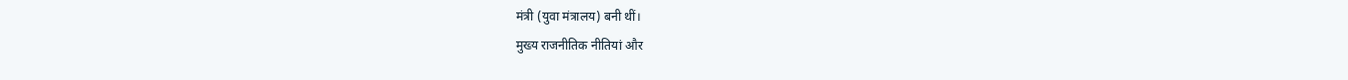मंत्री (युवा मंत्रालय) बनी थीं।
मुख्य राजनीतिक नीतियां और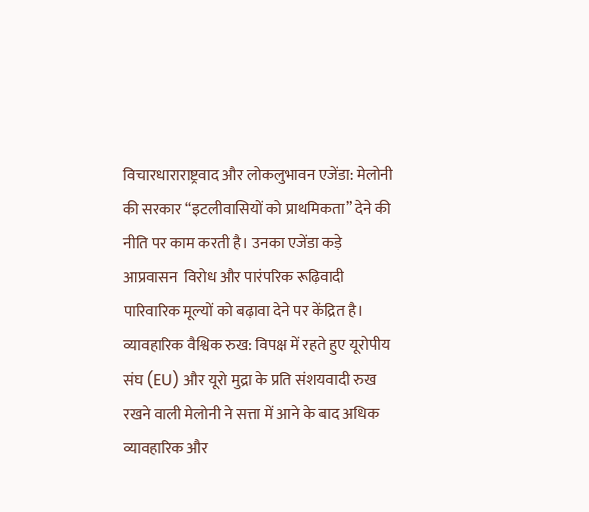विचारधाराराष्ट्रवाद और लोकलुभावन एजेंडा: मेलोनी की सरकार “इटलीवासियों को प्राथमिकता” देने की नीति पर काम करती है। उनका एजेंडा कड़े आप्रवासन  विरोध और पारंपरिक रूढ़िवादी पारिवारिक मूल्यों को बढ़ावा देने पर केंद्रित है।
व्यावहारिक वैश्विक रुख: विपक्ष में रहते हुए यूरोपीय संघ (EU) और यूरो मुद्रा के प्रति संशयवादी रुख रखने वाली मेलोनी ने सत्ता में आने के बाद अधिक व्यावहारिक और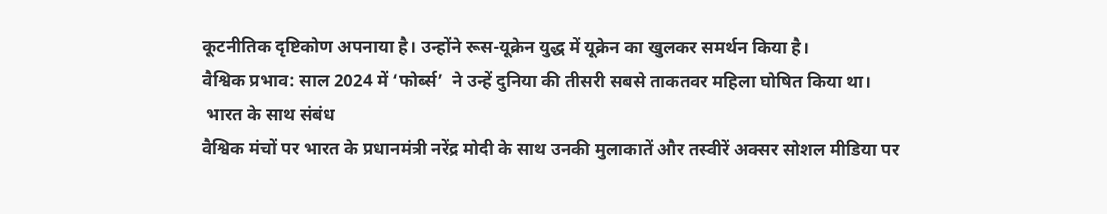कूटनीतिक दृष्टिकोण अपनाया है। उन्होंने रूस-यूक्रेन युद्ध में यूक्रेन का खुलकर समर्थन किया है।
वैश्विक प्रभाव: साल 2024 में ‘फोर्ब्स’  ने उन्हें दुनिया की तीसरी सबसे ताकतवर महिला घोषित किया था।
 भारत के साथ संबंध
वैश्विक मंचों पर भारत के प्रधानमंत्री नरेंद्र मोदी के साथ उनकी मुलाकातें और तस्वीरें अक्सर सोशल मीडिया पर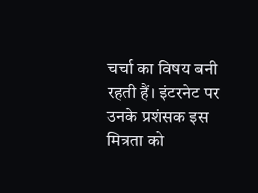चर्चा का विषय बनी रहती हैं। इंटरनेट पर उनके प्रशंसक इस मित्रता को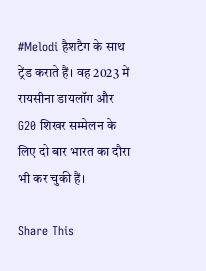#Melodi हैशटैग के साथ ट्रेंड कराते हैं। वह 2023 में रायसीना डायलॉग और G20 शिखर सम्मेलन के लिए दो बार भारत का दौरा भी कर चुकी हैं।

Share This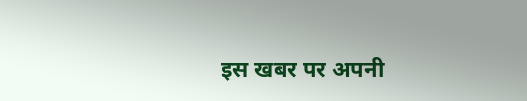इस खबर पर अपनी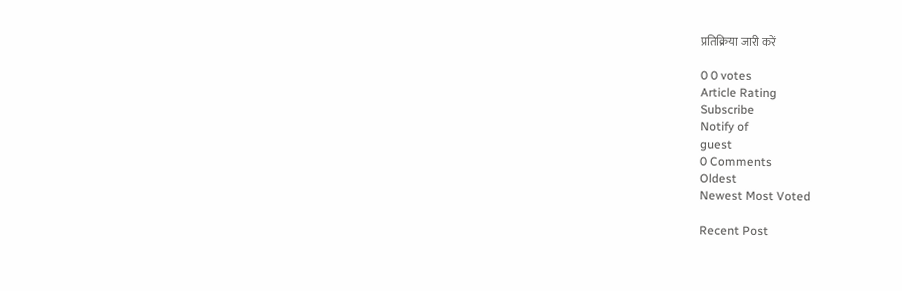प्रतिक्रिया जारी करें

0 0 votes
Article Rating
Subscribe
Notify of
guest
0 Comments
Oldest
Newest Most Voted

Recent Post